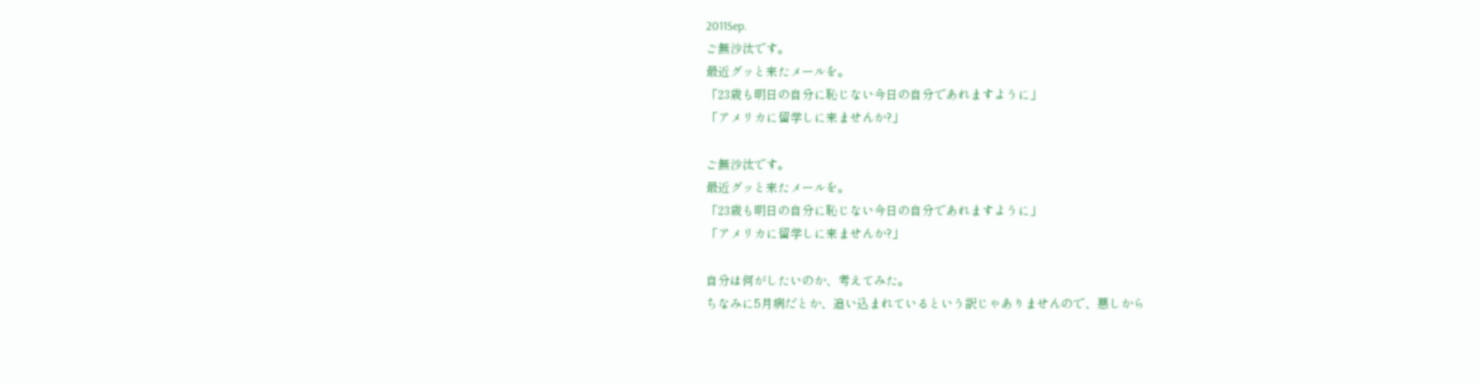2011Sep.
ご無沙汰です。
最近グッと来たメールを。
「23歳も明日の自分に恥じない今日の自分であれますように」
「アメリカに留学しに来ませんか?」

ご無沙汰です。
最近グッと来たメールを。
「23歳も明日の自分に恥じない今日の自分であれますように」
「アメリカに留学しに来ませんか?」

自分は何がしたいのか、考えてみた。
ちなみに5月病だとか、追い込まれているという訳じゃありませんので、悪しから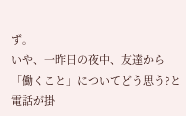ず。
いや、一昨日の夜中、友達から「働くこと」についてどう思う?と電話が掛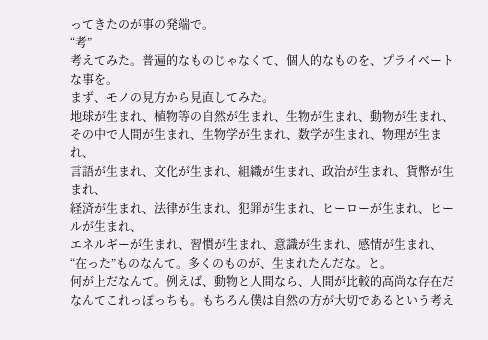ってきたのが事の発端で。
“考”
考えてみた。普遍的なものじゃなくて、個人的なものを、プライベートな事を。
まず、モノの見方から見直してみた。
地球が生まれ、植物等の自然が生まれ、生物が生まれ、動物が生まれ、
その中で人間が生まれ、生物学が生まれ、数学が生まれ、物理が生まれ、
言語が生まれ、文化が生まれ、組織が生まれ、政治が生まれ、貨幣が生まれ、
経済が生まれ、法律が生まれ、犯罪が生まれ、ヒーローが生まれ、ヒールが生まれ、
エネルギーが生まれ、習慣が生まれ、意識が生まれ、感情が生まれ、
“在った”ものなんて。多くのものが、生まれたんだな。と。
何が上だなんて。例えば、動物と人間なら、人間が比較的高尚な存在だなんてこれっぽっちも。もちろん僕は自然の方が大切であるという考え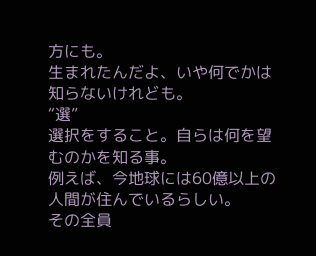方にも。
生まれたんだよ、いや何でかは知らないけれども。
“選”
選択をすること。自らは何を望むのかを知る事。
例えば、今地球には60億以上の人間が住んでいるらしい。
その全員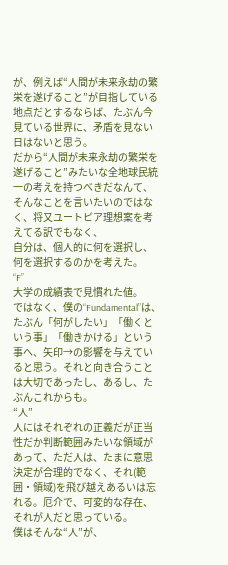が、例えば“人間が未来永劫の繁栄を遂げること”が目指している地点だとするならば、たぶん今見ている世界に、矛盾を見ない日はないと思う。
だから“人間が未来永劫の繁栄を遂げること”みたいな全地球民統一の考えを持つべきだなんて、そんなことを言いたいのではなく、将又ユートピア理想案を考えてる訳でもなく、
自分は、個人的に何を選択し、何を選択するのかを考えた。
“F”
大学の成績表で見慣れた値。
ではなく、僕の“Fundamental”は、たぶん「何がしたい」「働くという事」「働きかける」という事へ、矢印→の影響を与えていると思う。それと向き合うことは大切であったし、あるし、たぶんこれからも。
“人”
人にはそれぞれの正義だが正当性だか判断範囲みたいな領域があって、ただ人は、たまに意思決定が合理的でなく、それ(範囲・領域)を飛び越えあるいは忘れる。厄介で、可変的な存在、それが人だと思っている。
僕はそんな“人”が、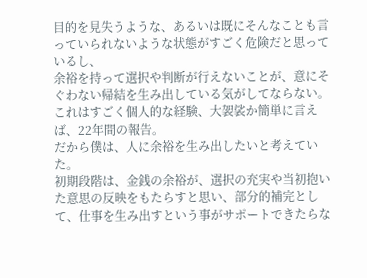目的を見失うような、あるいは既にそんなことも言っていられないような状態がすごく危険だと思っているし、
余裕を持って選択や判断が行えないことが、意にそぐわない帰結を生み出している気がしてならない。これはすごく個人的な経験、大袈裟か簡単に言えば、22年間の報告。
だから僕は、人に余裕を生み出したいと考えていた。
初期段階は、金銭の余裕が、選択の充実や当初抱いた意思の反映をもたらすと思い、部分的補完として、仕事を生み出すという事がサポートできたらな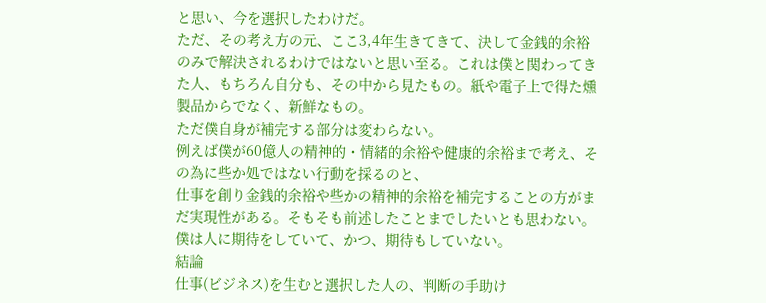と思い、今を選択したわけだ。
ただ、その考え方の元、ここ3,4年生きてきて、決して金銭的余裕のみで解決されるわけではないと思い至る。これは僕と関わってきた人、もちろん自分も、その中から見たもの。紙や電子上で得た燻製品からでなく、新鮮なもの。
ただ僕自身が補完する部分は変わらない。
例えば僕が60億人の精神的・情緒的余裕や健康的余裕まで考え、その為に些か処ではない行動を採るのと、
仕事を創り金銭的余裕や些かの精神的余裕を補完することの方がまだ実現性がある。そもそも前述したことまでしたいとも思わない。
僕は人に期待をしていて、かつ、期待もしていない。
結論
仕事(ビジネス)を生むと選択した人の、判断の手助け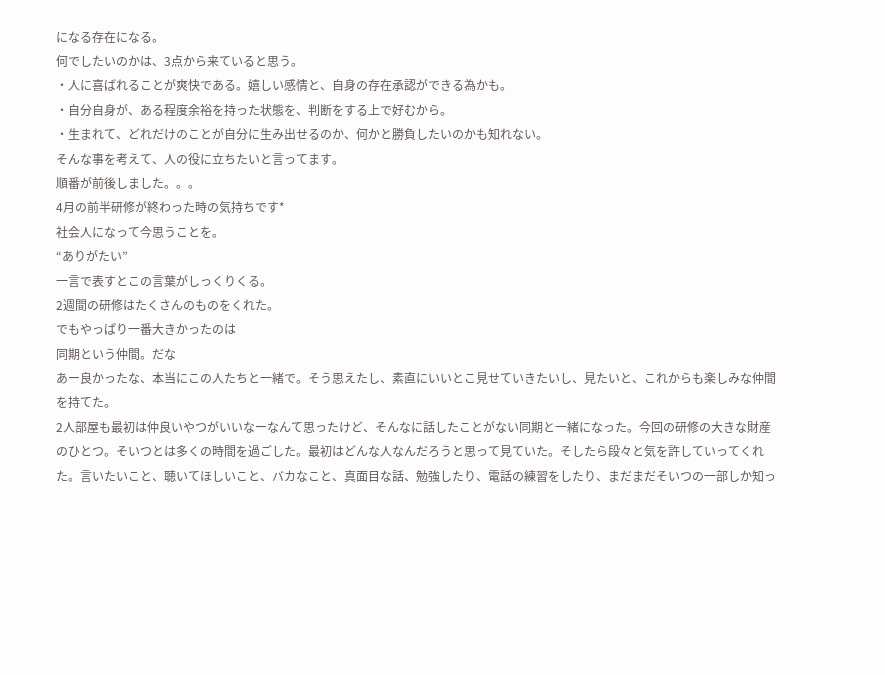になる存在になる。
何でしたいのかは、3点から来ていると思う。
・人に喜ばれることが爽快である。嬉しい感情と、自身の存在承認ができる為かも。
・自分自身が、ある程度余裕を持った状態を、判断をする上で好むから。
・生まれて、どれだけのことが自分に生み出せるのか、何かと勝負したいのかも知れない。
そんな事を考えて、人の役に立ちたいと言ってます。
順番が前後しました。。。
4月の前半研修が終わった時の気持ちです*
社会人になって今思うことを。
“ありがたい”
一言で表すとこの言葉がしっくりくる。
2週間の研修はたくさんのものをくれた。
でもやっぱり一番大きかったのは
同期という仲間。だな
あー良かったな、本当にこの人たちと一緒で。そう思えたし、素直にいいとこ見せていきたいし、見たいと、これからも楽しみな仲間を持てた。
2人部屋も最初は仲良いやつがいいなーなんて思ったけど、そんなに話したことがない同期と一緒になった。今回の研修の大きな財産のひとつ。そいつとは多くの時間を過ごした。最初はどんな人なんだろうと思って見ていた。そしたら段々と気を許していってくれた。言いたいこと、聴いてほしいこと、バカなこと、真面目な話、勉強したり、電話の練習をしたり、まだまだそいつの一部しか知っ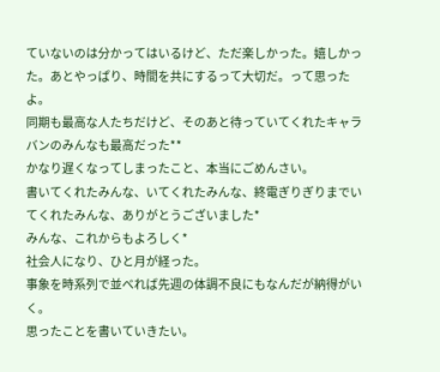ていないのは分かってはいるけど、ただ楽しかった。嬉しかった。あとやっぱり、時間を共にするって大切だ。って思ったよ。
同期も最高な人たちだけど、そのあと待っていてくれたキャラバンのみんなも最高だった**
かなり遅くなってしまったこと、本当にごめんさい。
書いてくれたみんな、いてくれたみんな、終電ぎりぎりまでいてくれたみんな、ありがとうございました*
みんな、これからもよろしく*
社会人になり、ひと月が経った。
事象を時系列で並べれば先週の体調不良にもなんだが納得がいく。
思ったことを書いていきたい。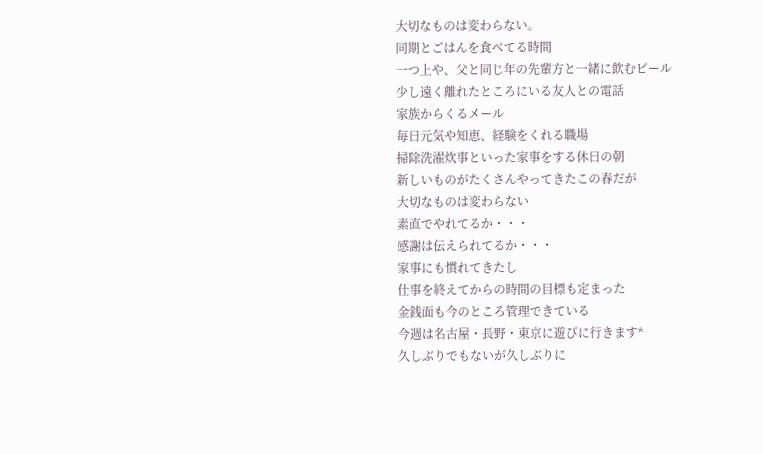大切なものは変わらない。
同期とごはんを食べてる時間
一つ上や、父と同じ年の先輩方と一緒に飲むビール
少し遠く離れたところにいる友人との電話
家族からくるメール
毎日元気や知恵、経験をくれる職場
掃除洗濯炊事といった家事をする休日の朝
新しいものがたくさんやってきたこの春だが
大切なものは変わらない
素直でやれてるか・・・
感謝は伝えられてるか・・・
家事にも慣れてきたし
仕事を終えてからの時間の目標も定まった
金銭面も今のところ管理できている
今週は名古屋・長野・東京に遊びに行きます*
久しぶりでもないが久しぶりに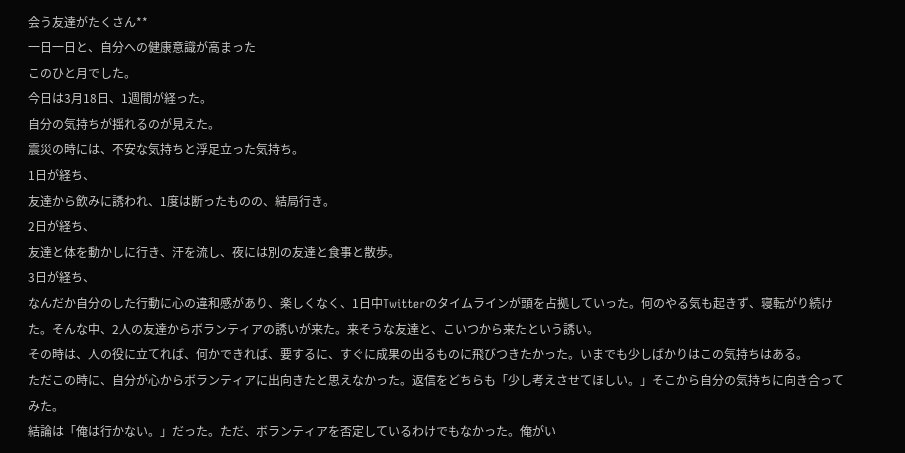会う友達がたくさん**
一日一日と、自分への健康意識が高まった
このひと月でした。
今日は3月18日、1週間が経った。
自分の気持ちが揺れるのが見えた。
震災の時には、不安な気持ちと浮足立った気持ち。
1日が経ち、
友達から飲みに誘われ、1度は断ったものの、結局行き。
2日が経ち、
友達と体を動かしに行き、汗を流し、夜には別の友達と食事と散歩。
3日が経ち、
なんだか自分のした行動に心の違和感があり、楽しくなく、1日中Twitterのタイムラインが頭を占拠していった。何のやる気も起きず、寝転がり続けた。そんな中、2人の友達からボランティアの誘いが来た。来そうな友達と、こいつから来たという誘い。
その時は、人の役に立てれば、何かできれば、要するに、すぐに成果の出るものに飛びつきたかった。いまでも少しばかりはこの気持ちはある。
ただこの時に、自分が心からボランティアに出向きたと思えなかった。返信をどちらも「少し考えさせてほしい。」そこから自分の気持ちに向き合ってみた。
結論は「俺は行かない。」だった。ただ、ボランティアを否定しているわけでもなかった。俺がい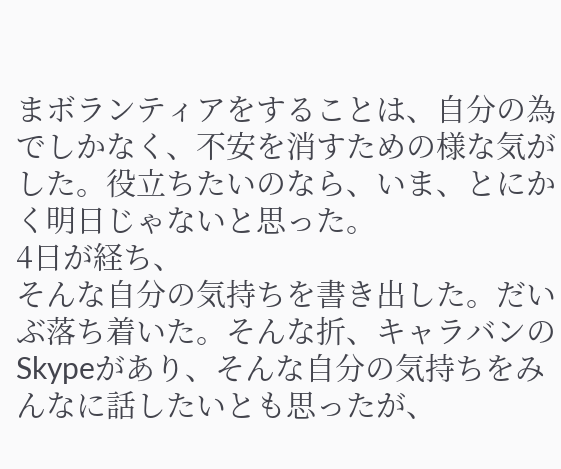まボランティアをすることは、自分の為でしかなく、不安を消すための様な気がした。役立ちたいのなら、いま、とにかく明日じゃないと思った。
4日が経ち、
そんな自分の気持ちを書き出した。だいぶ落ち着いた。そんな折、キャラバンのSkypeがあり、そんな自分の気持ちをみんなに話したいとも思ったが、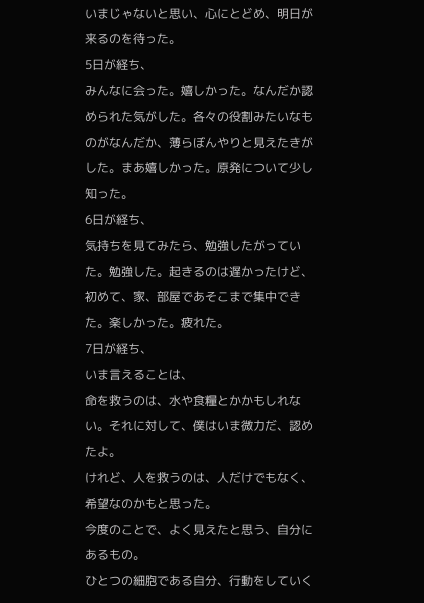いまじゃないと思い、心にとどめ、明日が来るのを待った。
5日が経ち、
みんなに会った。嬉しかった。なんだか認められた気がした。各々の役割みたいなものがなんだか、薄らぼんやりと見えたきがした。まあ嬉しかった。原発について少し知った。
6日が経ち、
気持ちを見てみたら、勉強したがっていた。勉強した。起きるのは遅かったけど、初めて、家、部屋であそこまで集中できた。楽しかった。疲れた。
7日が経ち、
いま言えることは、
命を救うのは、水や食糧とかかもしれない。それに対して、僕はいま微力だ、認めたよ。
けれど、人を救うのは、人だけでもなく、希望なのかもと思った。
今度のことで、よく見えたと思う、自分にあるもの。
ひとつの細胞である自分、行動をしていく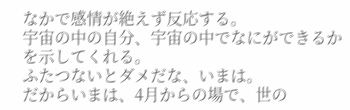なかで感情が絶えず反応する。
宇宙の中の自分、宇宙の中でなにができるかを示してくれる。
ふたつないとダメだな、いまは。
だからいまは、4月からの場で、世の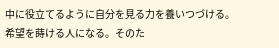中に役立てるように自分を見る力を養いつづける。希望を蒔ける人になる。そのた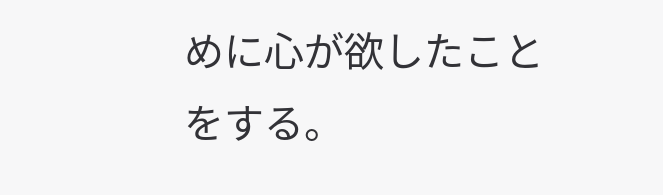めに心が欲したことをする。